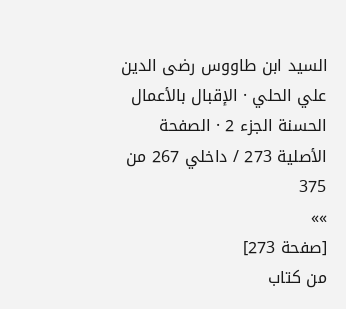السيد ابن طاووس رضى الدين علي الحلي · الإقبال بالأعمال الحسنة الجزء 2 · الصفحة الأصلية 273 / داخلي 267 من 375
»»
[صفحة 273]
من كتاب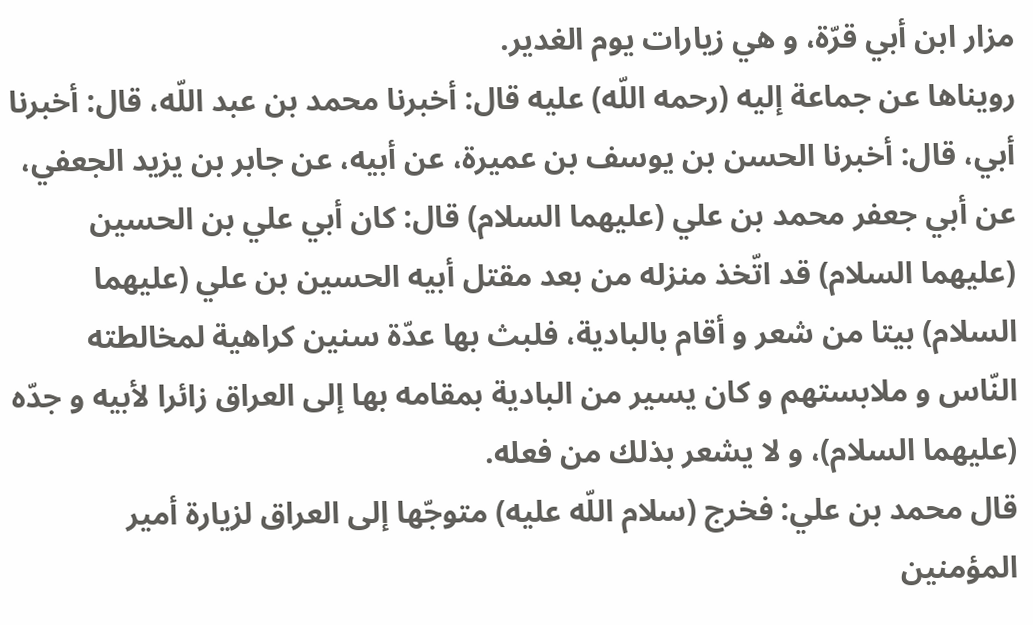مزار ابن أبي قرّة، و هي زيارات يوم الغدير.
رويناها عن جماعة إليه (رحمه اللّه) عليه قال: أخبرنا محمد بن عبد اللّه، قال: أخبرنا أبي، قال: أخبرنا الحسن بن يوسف بن عميرة، عن أبيه، عن جابر بن يزيد الجعفي، عن أبي جعفر محمد بن علي (عليهما السلام) قال: كان أبي علي بن الحسين (عليهما السلام) قد اتّخذ منزله من بعد مقتل أبيه الحسين بن علي (عليهما السلام) بيتا من شعر و أقام بالبادية، فلبث بها عدّة سنين كراهية لمخالطته النّاس و ملابستهم و كان يسير من البادية بمقامه بها إلى العراق زائرا لأبيه و جدّه (عليهما السلام)، و لا يشعر بذلك من فعله.
قال محمد بن علي: فخرج (سلام اللّه عليه) متوجّها إلى العراق لزيارة أمير المؤمنين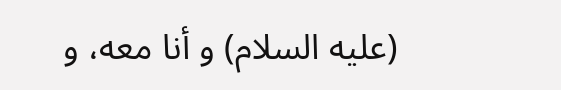(عليه السلام) و أنا معه، و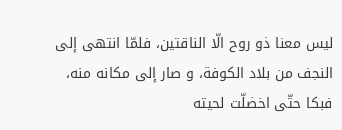ليس معنا ذو روح الّا الناقتين، فلمّا انتهى إلى النجف من بلاد الكوفة، و صار إلى مكانه منه، فبكا حتّى اخضلّت لحيته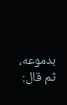بدموعه، ثم قال: